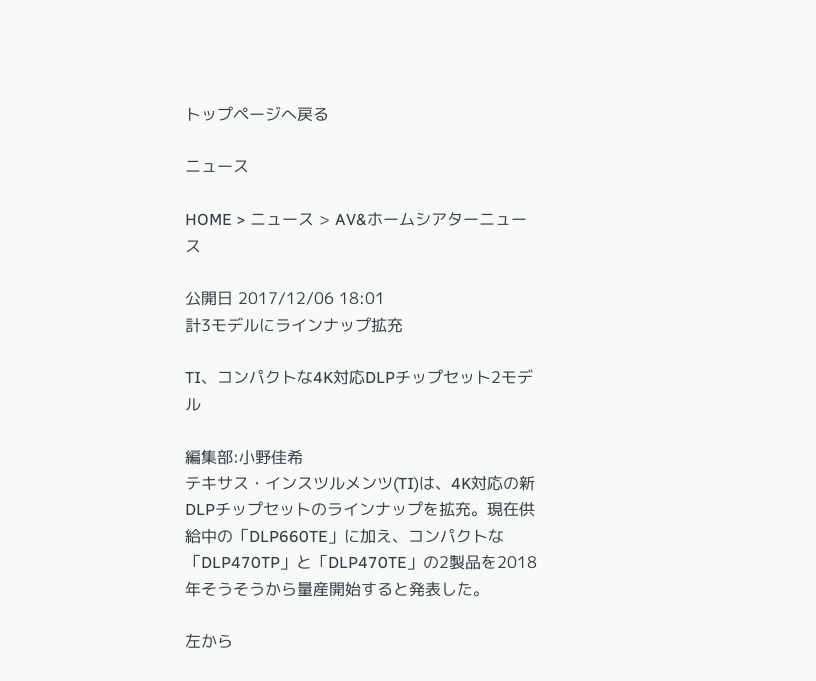トップページへ戻る

ニュース

HOME > ニュース > AV&ホームシアターニュース

公開日 2017/12/06 18:01
計3モデルにラインナップ拡充

TI、コンパクトな4K対応DLPチップセット2モデル

編集部:小野佳希
テキサス・インスツルメンツ(TI)は、4K対応の新DLPチップセットのラインナップを拡充。現在供給中の「DLP660TE」に加え、コンパクトな「DLP470TP」と「DLP470TE」の2製品を2018年そうそうから量産開始すると発表した。

左から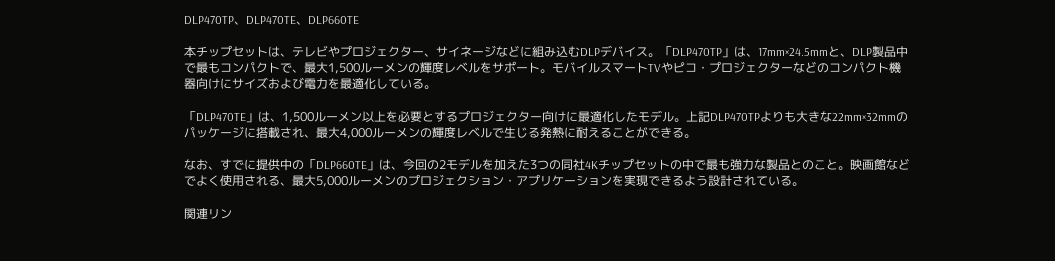DLP470TP、DLP470TE、DLP660TE

本チップセットは、テレビやプロジェクター、サイネージなどに組み込むDLPデバイス。「DLP470TP」は、17mm×24.5mmと、DLP製品中で最もコンパクトで、最大1,500ルーメンの輝度レベルをサポート。モバイルスマートTVやピコ・プロジェクターなどのコンパクト機器向けにサイズおよび電力を最適化している。

「DLP470TE」は、1,500ルーメン以上を必要とするプロジェクター向けに最適化したモデル。上記DLP470TPよりも大きな22mm×32mmのパッケージに搭載され、最大4,000ルーメンの輝度レベルで生じる発熱に耐えることができる。

なお、すでに提供中の「DLP660TE」は、今回の2モデルを加えた3つの同社4Kチップセットの中で最も強力な製品とのこと。映画館などでよく使用される、最大5,000ルーメンのプロジェクション・アプリケーションを実現できるよう設計されている。

関連リン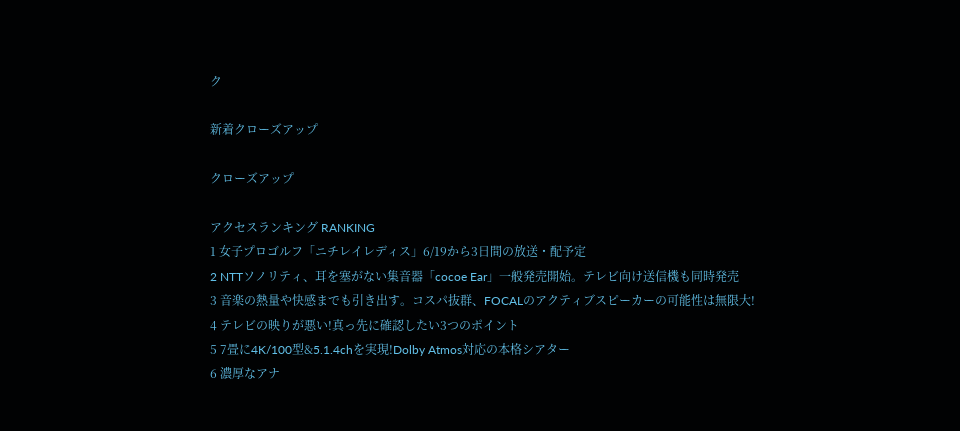ク

新着クローズアップ

クローズアップ

アクセスランキング RANKING
1 女子プロゴルフ「ニチレイレディス」6/19から3日間の放送・配予定
2 NTTソノリティ、耳を塞がない集音器「cocoe Ear」一般発売開始。テレビ向け送信機も同時発売
3 音楽の熱量や快感までも引き出す。コスパ抜群、FOCALのアクティブスピーカーの可能性は無限大!
4 テレビの映りが悪い!真っ先に確認したい3つのポイント
5 7畳に4K/100型&5.1.4chを実現!Dolby Atmos対応の本格シアター
6 濃厚なアナ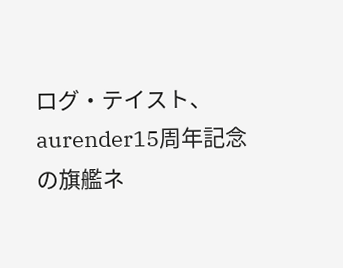ログ・テイスト、aurender15周年記念の旗艦ネ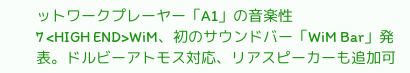ットワークプレーヤー「A1」の音楽性
7 <HIGH END>WiM、初のサウンドバー「WiM Bar」発表。ドルビーアトモス対応、リアスピーカーも追加可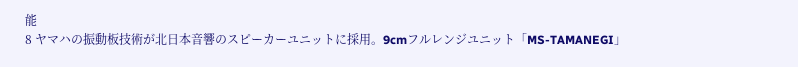能
8 ヤマハの振動板技術が北日本音響のスピーカーユニットに採用。9cmフルレンジユニット「MS-TAMANEGI」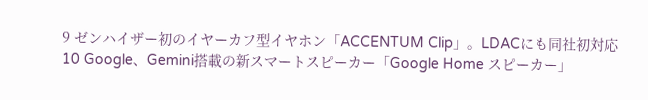9 ゼンハイザー初のイヤーカフ型イヤホン「ACCENTUM Clip」。LDACにも同社初対応
10 Google、Gemini搭載の新スマートスピーカー「Google Home スピーカー」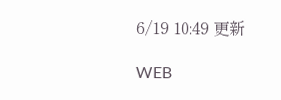6/19 10:49 更新

WEB